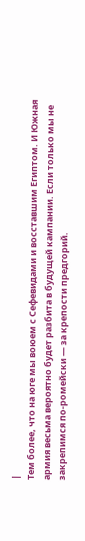|
Тем более, что на юге мы воюем с Сефевидами и восставшим Египтом. И Южная армия весьма вероятно будет разбита в будущей кампании. Если только мы не закрепимся по-ромейски — за крепости предгорий.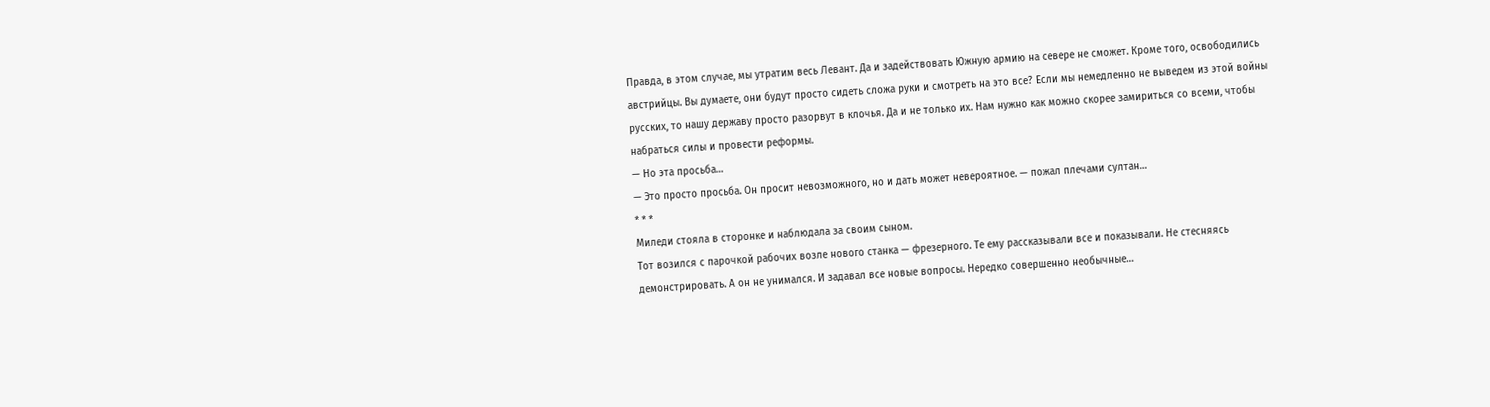Правда, в этом случае, мы утратим весь Левант. Да и задействовать Южную армию на севере не сможет. Кроме того, освободились австрийцы. Вы думаете, они будут просто сидеть сложа руки и смотреть на это все? Если мы немедленно не выведем из этой войны русских, то нашу державу просто разорвут в клочья. Да и не только их. Нам нужно как можно скорее замириться со всеми, чтобы набраться силы и провести реформы.
— Но эта просьба…
— Это просто просьба. Он просит невозможного, но и дать может невероятное. — пожал плечами султан…
* * *
Миледи стояла в сторонке и наблюдала за своим сыном.
Тот возился с парочкой рабочих возле нового станка — фрезерного. Те ему рассказывали все и показывали. Не стесняясь демонстрировать. А он не унимался. И задавал все новые вопросы. Нередко совершенно необычные…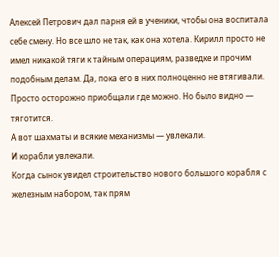Алексей Петрович дал парня ей в ученики, чтобы она воспитала себе смену. Но все шло не так, как она хотела. Кирилл просто не имел никакой тяги к тайным операциям, разведке и прочим подобным делам. Да, пока его в них полноценно не втягивали. Просто осторожно приобщали где можно. Но было видно — тяготится.
А вот шахматы и всякие механизмы — увлекали.
И корабли увлекали.
Когда сынок увидел строительство нового большого корабля с железным набором, так прям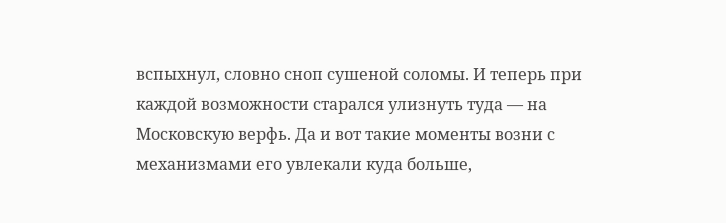вспыхнул, словно сноп сушеной соломы. И теперь при каждой возможности старался улизнуть туда — на Московскую верфь. Да и вот такие моменты возни с механизмами его увлекали куда больше,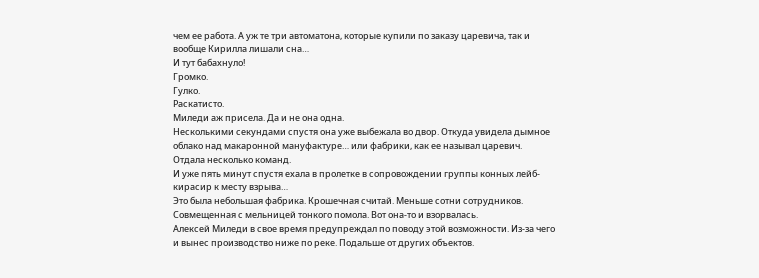чем ее работа. А уж те три автоматона, которые купили по заказу царевича, так и вообще Кирилла лишали сна…
И тут бабахнуло!
Громко.
Гулко.
Раскатисто.
Миледи аж присела. Да и не она одна.
Несколькими секундами спустя она уже выбежала во двор. Откуда увидела дымное облако над макаронной мануфактуре… или фабрики, как ее называл царевич.
Отдала несколько команд.
И уже пять минут спустя ехала в пролетке в сопровождении группы конных лейб-кирасир к месту взрыва…
Это была небольшая фабрика. Крошечная считай. Меньше сотни сотрудников. Совмещенная с мельницей тонкого помола. Вот она-то и взорвалась.
Алексей Миледи в свое время предупреждал по поводу этой возможности. Из-за чего и вынес производство ниже по реке. Подальше от других объектов.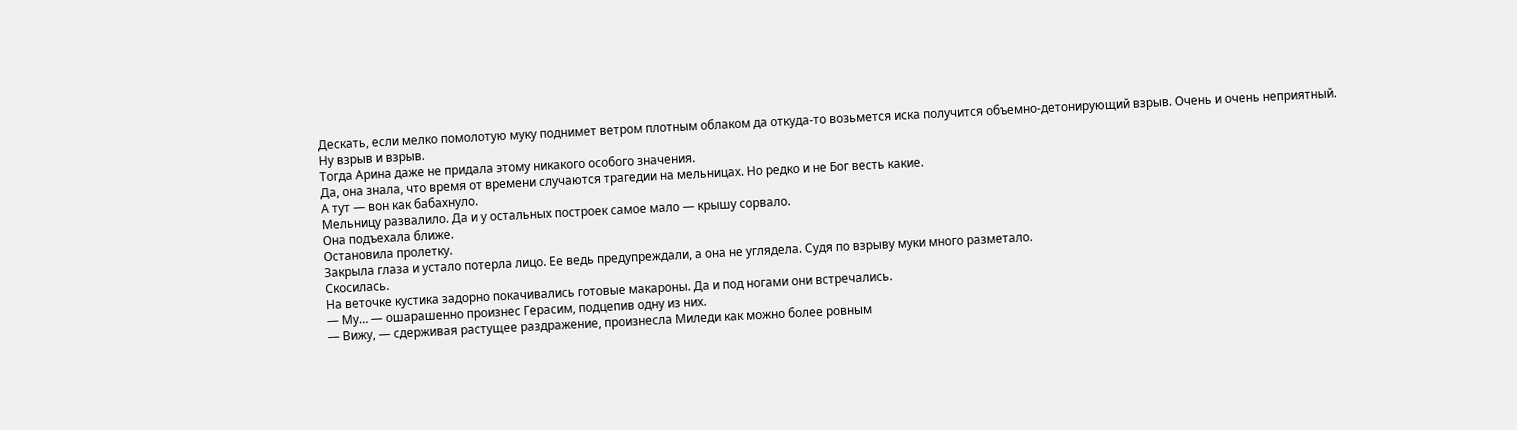Дескать, если мелко помолотую муку поднимет ветром плотным облаком да откуда-то возьмется иска получится объемно-детонирующий взрыв. Очень и очень неприятный.
Ну взрыв и взрыв.
Тогда Арина даже не придала этому никакого особого значения.
Да, она знала, что время от времени случаются трагедии на мельницах. Но редко и не Бог весть какие.
А тут — вон как бабахнуло.
Мельницу развалило. Да и у остальных построек самое мало — крышу сорвало.
Она подъехала ближе.
Остановила пролетку.
Закрыла глаза и устало потерла лицо. Ее ведь предупреждали, а она не углядела. Судя по взрыву муки много разметало.
Скосилась.
На веточке кустика задорно покачивались готовые макароны. Да и под ногами они встречались.
— Му… — ошарашенно произнес Герасим, подцепив одну из них.
— Вижу, — сдерживая растущее раздражение, произнесла Миледи как можно более ровным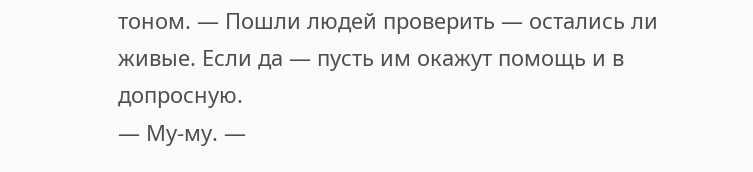тоном. — Пошли людей проверить — остались ли живые. Если да — пусть им окажут помощь и в допросную.
— Му-му. —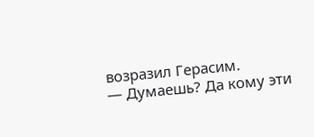возразил Герасим.
— Думаешь? Да кому эти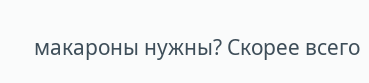макароны нужны? Скорее всего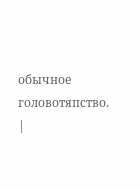обычное головотяпство. |